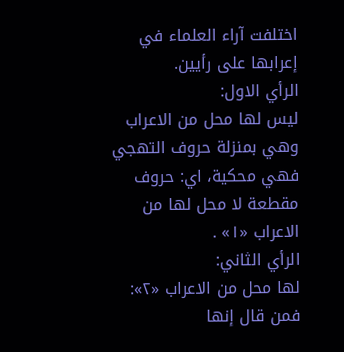اختلفت آراء العلماء في إعرابها على رأيين.
الرأي الاول:
ليس لها محل من الاعراب وهي بمنزلة حروف التهجي فهي محكية، اي: حروف مقطعة لا محل لها من الاعراب «١» .
الرأي الثاني:
لها محل من الاعراب «٢»:
فمن قال إنها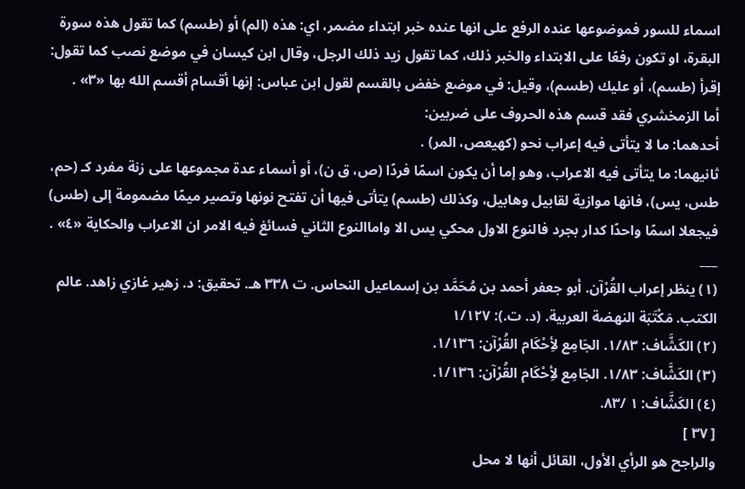اسماء للسور فموضوعها عنده الرفع على انها عنده خبر ابتداء مضمر، اي: هذه (الم) أو (طسم) كما تقول هذه سورة البقرة، او تكون رفعًا على الابتداء والخبر ذلك، كما تقول زيد ذلك الرجل، وقال ابن كيسان في موضع نصب كما تقول: إقرأ (طسم)، أو عليك (طسم)، وقيل: في موضع خفض بالقسم لقول ابن عباس: إنها أقسام أقسم الله بها «٣» .
أما الزمخشري فقد قسم هذه الحروف على ضربين:
أحدهما: ما لا يتأتى فيه إعراب نحو (كهيعص، المر) .
ثانيهما: ما يتأتى فيه الاعراب، وهو إما أن يكون اسمًا فردًا (ص، ق ن)، أو أسماء عدة مجموعها على زنة مفرد كـ (حم، طس، يس)، فانها موازية لقابيل وهابيل، وكذلك (طسم) يتأتى فيها أن تفتح نونها وتصير ميمًا مضمومة إلى (طس) فيجعلا اسمًا واحدًا كدار بجرد فالنوع الاول محكي يس الا واماالنوع الثاني فسائغ فيه الامر ان الاعراب والحكاية «٤» .
___
(١) ينظر إعراب القُرْآن. أبو جعفر أحمد بن مُحَمَّد بن إسماعيل النحاس. ت ٣٣٨ هـ. تحقيق: د. زهير غازي زاهد. عالم الكتب. مَكْتَبَة النهضة العربية. (د. ت.): ١/١٢٧
(٢) الكَشَّاف: ١/٨٣. الجَامِع لأِحْكَام القُرْآن: ١/١٣٦.
(٣) الكَشَّاف: ١/٨٣. الجَامِع لأِحْكَام القُرْآن: ١/١٣٦.
(٤) الكَشَّاف: ١ /٨٣.
[ ٣٧ ]
والراجح هو الرأي الأول، القائل أنها لا محل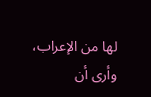لها من الإعراب، وأرى أن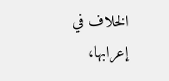الخلاف في إعرابها،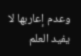وعدم إعاربها لا يفيد العلم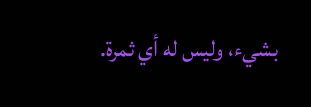بشيء، وليس له أي ثمرة.